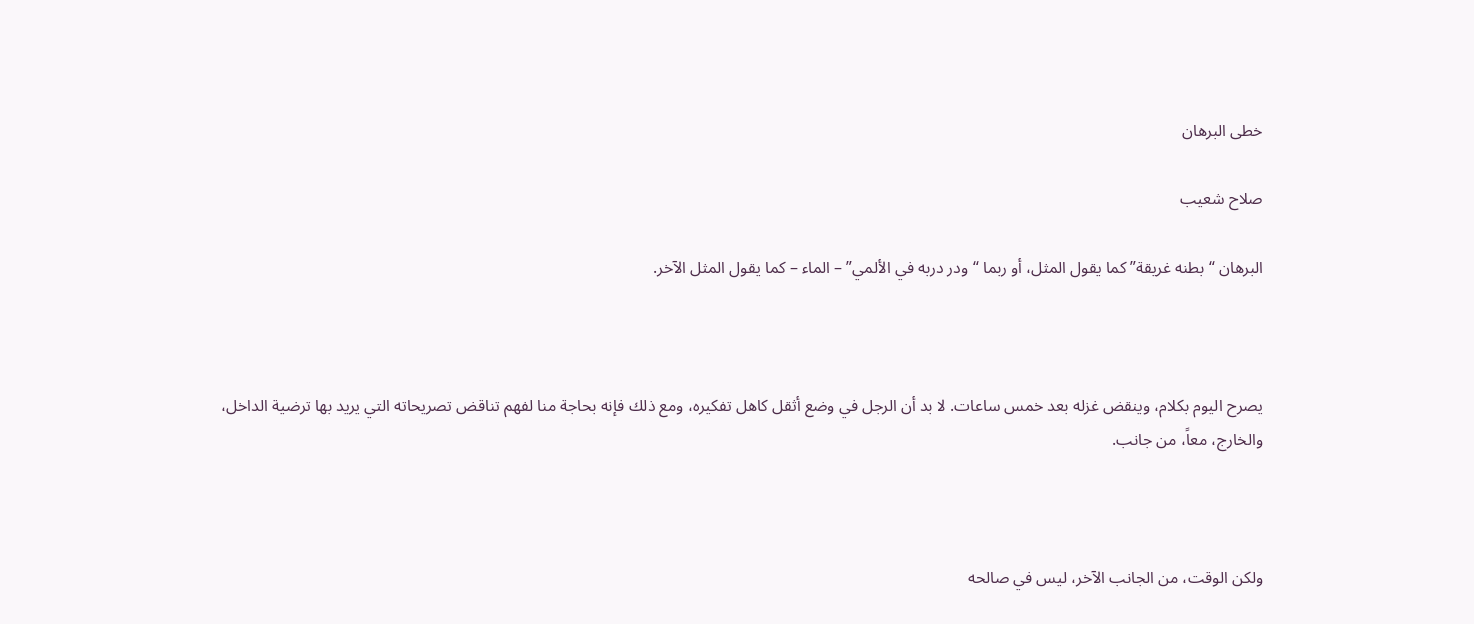خطى البرهان

صلاح شعيب

البرهان “بطنه غريقة” كما يقول المثل، أو ربما “ودر دربه في الألمي” – الماء – كما يقول المثل الآخر.



يصرح اليوم بكلام، وينقض غزله بعد خمس ساعات. لا بد أن الرجل في وضع أثقل كاهل تفكيره، ومع ذلك فإنه بحاجة منا لفهم تناقض تصريحاته التي يريد بها ترضية الداخل، والخارج، معاً، من جانب.



ولكن الوقت، من الجانب الآخر، ليس في صالحه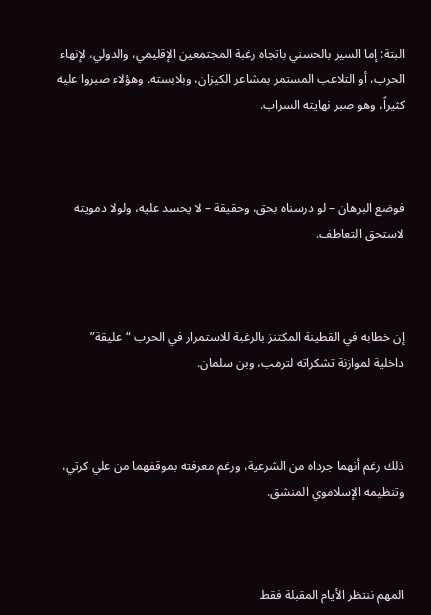البتة: إما السير بالحسني باتجاه رغبة المجتمعين الإقليمي، والدولي، لإنهاء الحرب، أو التلاعب المستمر بمشاعر الكيزان، وبلابسته. وهؤلاء صبروا عليه كثيراً، وهو صبر نهايته السراب.



فوضع البرهان – لو درسناه بحق، وحقيقة – لا يحسد عليه، ولولا دمويته لاستحق التعاطف.



إن خطابه في القطينة المكتنز بالرغبة للاستمرار في الحرب “عليقة” داخلية لموازنة تشكراته لترمب، وبن سلمان.



ذلك رغم أنهما جرداه من الشرعية، ورغم معرفته بموقفهما من علي كرتي، وتنظيمه الإسلاموي المنشق.



المهم ننتظر الأيام المقبلة فقط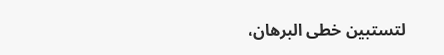لتستبين خطى البرهان،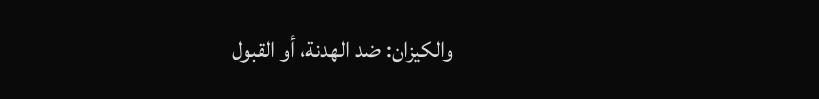والكيزان: ضد الهدنة، أو القبول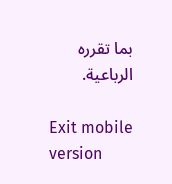بما تقرره الرباعية.

Exit mobile version